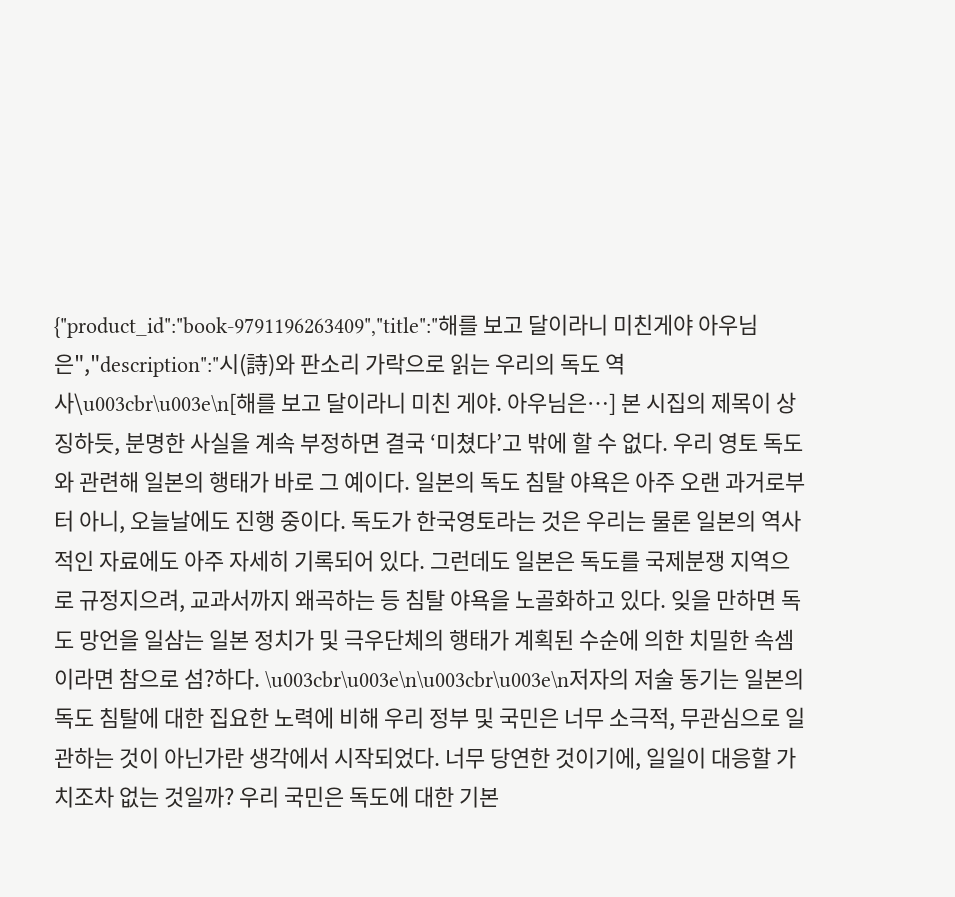{"product_id":"book-9791196263409","title":"해를 보고 달이라니 미친게야 아우님은","description":"시(詩)와 판소리 가락으로 읽는 우리의 독도 역사\u003cbr\u003e\n[해를 보고 달이라니 미친 게야. 아우님은…] 본 시집의 제목이 상징하듯, 분명한 사실을 계속 부정하면 결국 ‘미쳤다’고 밖에 할 수 없다. 우리 영토 독도와 관련해 일본의 행태가 바로 그 예이다. 일본의 독도 침탈 야욕은 아주 오랜 과거로부터 아니, 오늘날에도 진행 중이다. 독도가 한국영토라는 것은 우리는 물론 일본의 역사적인 자료에도 아주 자세히 기록되어 있다. 그런데도 일본은 독도를 국제분쟁 지역으로 규정지으려, 교과서까지 왜곡하는 등 침탈 야욕을 노골화하고 있다. 잊을 만하면 독도 망언을 일삼는 일본 정치가 및 극우단체의 행태가 계획된 수순에 의한 치밀한 속셈이라면 참으로 섬?하다. \u003cbr\u003e\n\u003cbr\u003e\n저자의 저술 동기는 일본의 독도 침탈에 대한 집요한 노력에 비해 우리 정부 및 국민은 너무 소극적, 무관심으로 일관하는 것이 아닌가란 생각에서 시작되었다. 너무 당연한 것이기에, 일일이 대응할 가치조차 없는 것일까? 우리 국민은 독도에 대한 기본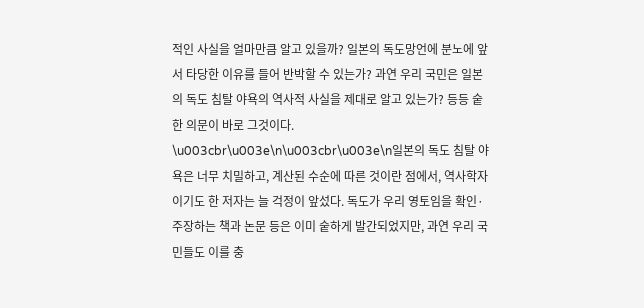적인 사실을 얼마만큼 알고 있을까? 일본의 독도망언에 분노에 앞서 타당한 이유를 들어 반박할 수 있는가? 과연 우리 국민은 일본의 독도 침탈 야욕의 역사적 사실을 제대로 알고 있는가? 등등 숱한 의문이 바로 그것이다. \u003cbr\u003e\n\u003cbr\u003e\n일본의 독도 침탈 야욕은 너무 치밀하고, 계산된 수순에 따른 것이란 점에서, 역사학자이기도 한 저자는 늘 걱정이 앞섰다. 독도가 우리 영토임을 확인·주장하는 책과 논문 등은 이미 숱하게 발간되었지만, 과연 우리 국민들도 이를 충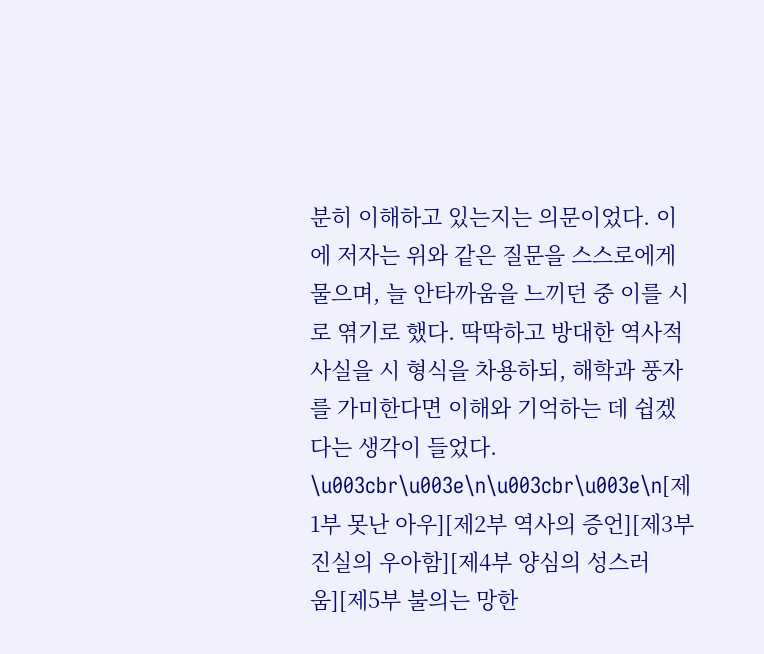분히 이해하고 있는지는 의문이었다. 이에 저자는 위와 같은 질문을 스스로에게 물으며, 늘 안타까움을 느끼던 중 이를 시로 엮기로 했다. 딱딱하고 방대한 역사적 사실을 시 형식을 차용하되, 해학과 풍자를 가미한다면 이해와 기억하는 데 쉽겠다는 생각이 들었다. \u003cbr\u003e\n\u003cbr\u003e\n[제1부 못난 아우][제2부 역사의 증언][제3부 진실의 우아함][제4부 양심의 성스러움][제5부 불의는 망한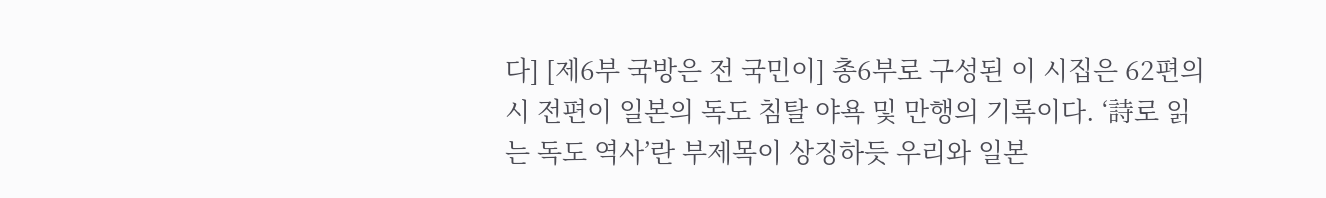다] [제6부 국방은 전 국민이] 총6부로 구성된 이 시집은 62편의 시 전편이 일본의 독도 침탈 야욕 및 만행의 기록이다. ‘詩로 읽는 독도 역사’란 부제목이 상징하듯 우리와 일본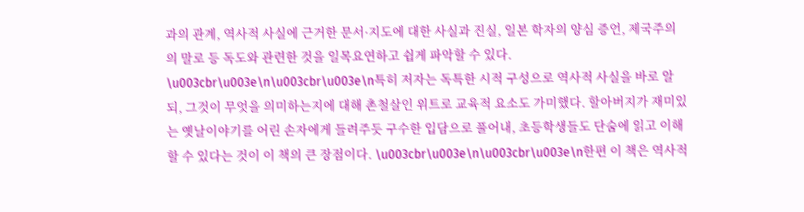과의 관계, 역사적 사실에 근거한 문서·지도에 대한 사실과 진실, 일본 학자의 양심 증언, 제국주의의 말로 등 독도와 관련한 것을 일목요연하고 쉽게 파악할 수 있다.       \u003cbr\u003e\n\u003cbr\u003e\n특히 저자는 독특한 시적 구성으로 역사적 사실을 바로 알되, 그것이 무엇을 의미하는지에 대해 촌철살인 위트로 교육적 요소도 가미했다. 할아버지가 재미있는 옛날이야기를 어린 손자에게 들려주듯 구수한 입담으로 풀어내, 초등학생들도 단숨에 읽고 이해할 수 있다는 것이 이 책의 큰 장점이다. \u003cbr\u003e\n\u003cbr\u003e\n한편 이 책은 역사적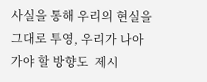사실을 통해 우리의 현실을 그대로 투영, 우리가 나아가야 할 방향도  제시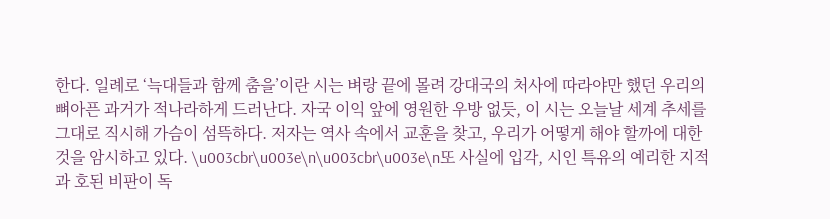한다. 일례로 ‘늑대들과 함께 춤을’이란 시는 벼랑 끝에 몰려 강대국의 처사에 따라야만 했던 우리의 뼈아픈 과거가 적나라하게 드러난다. 자국 이익 앞에 영원한 우방 없듯, 이 시는 오늘날 세계 추세를 그대로 직시해 가슴이 섬뜩하다. 저자는 역사 속에서 교훈을 찾고, 우리가 어떻게 해야 할까에 대한 것을 암시하고 있다. \u003cbr\u003e\n\u003cbr\u003e\n또 사실에 입각, 시인 특유의 예리한 지적과 호된 비판이 독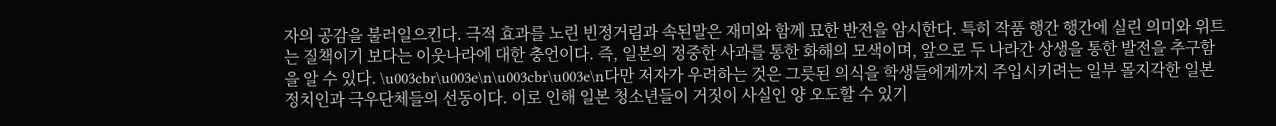자의 공감을 불러일으킨다. 극적 효과를 노린 빈정거림과 속된말은 재미와 함께 묘한 반전을 암시한다. 특히 작품 행간 행간에 실린 의미와 위트는 질책이기 보다는 이웃나라에 대한 충언이다. 즉, 일본의 정중한 사과를 통한 화해의 모색이며, 앞으로 두 나라간 상생을 통한 발전을 추구함을 알 수 있다. \u003cbr\u003e\n\u003cbr\u003e\n다만 저자가 우려하는 것은 그릇된 의식을 학생들에게까지 주입시키려는 일부 몰지각한 일본 정치인과 극우단체들의 선동이다. 이로 인해 일본 청소년들이 거짓이 사실인 양 오도할 수 있기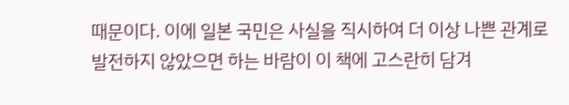때문이다. 이에 일본 국민은 사실을 직시하여 더 이상 나쁜 관계로 발전하지 않았으면 하는 바람이 이 책에 고스란히 담겨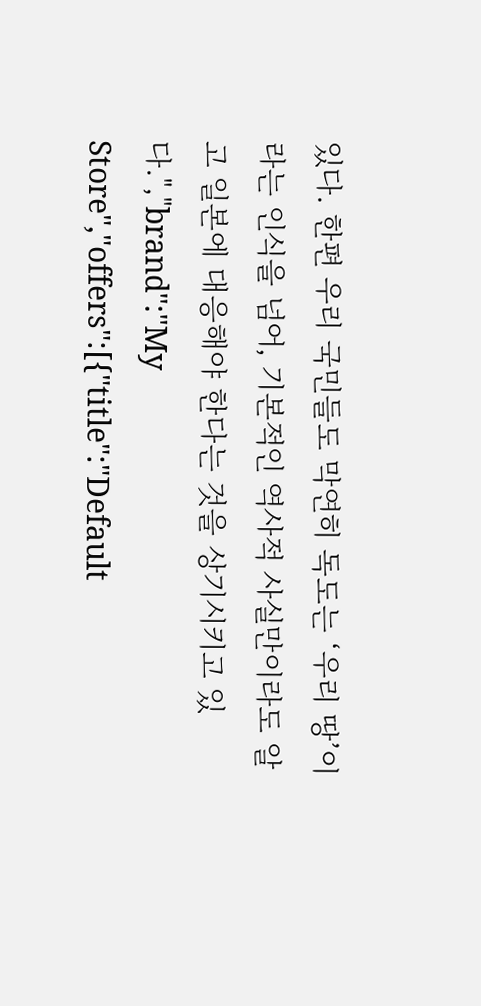있다. 한편 우리 국민들도 막연히 독도는 ‘우리 땅’이라는 인식을 넘어, 기본적인 역사적 사실만이라도 알고 일본에 대응해야 한다는 것을 상기시키고 있다.","brand":"My Store","offers":[{"title":"Default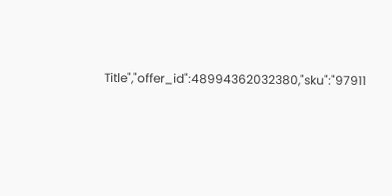Title","offer_id":48994362032380,"sku":"97911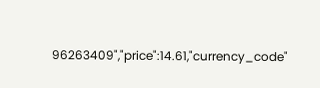96263409","price":14.61,"currency_code"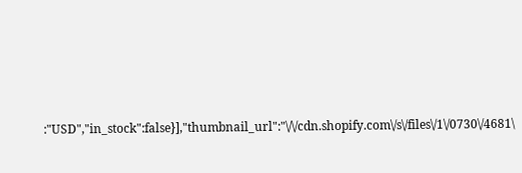:"USD","in_stock":false}],"thumbnail_url":"\/\/cdn.shopify.com\/s\/files\/1\/0730\/4681\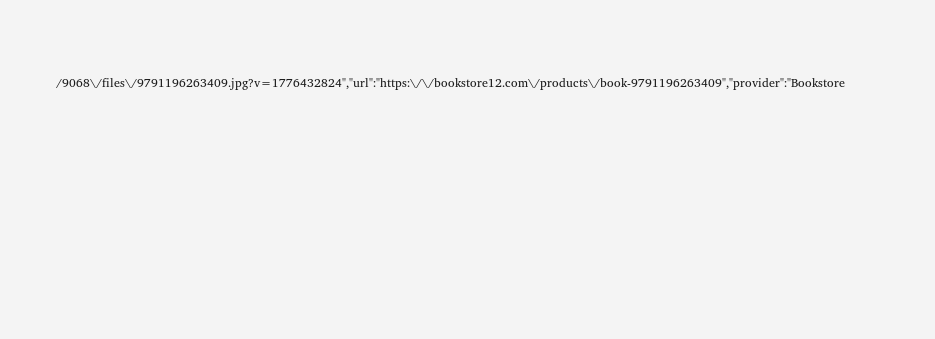/9068\/files\/9791196263409.jpg?v=1776432824","url":"https:\/\/bookstore12.com\/products\/book-9791196263409","provider":"Bookstore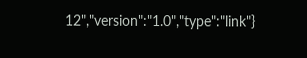12","version":"1.0","type":"link"}